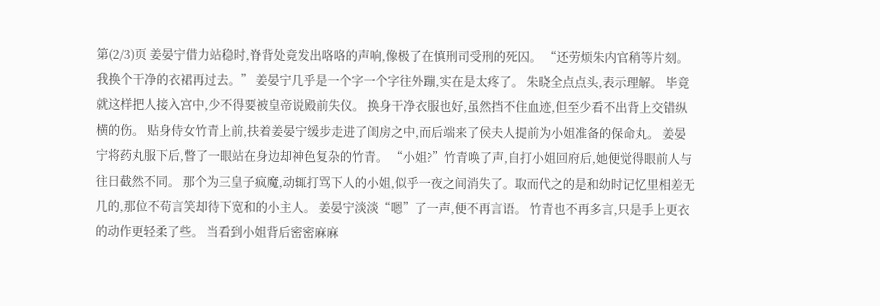第(2/3)页 姜晏宁借力站稳时,脊背处竟发出咯咯的声响,像极了在慎刑司受刑的死囚。 “还劳烦朱内官稍等片刻。我换个干净的衣裙再过去。” 姜晏宁几乎是一个字一个字往外蹦,实在是太疼了。 朱晓全点点头,表示理解。 毕竟就这样把人接入宫中,少不得要被皇帝说殿前失仪。 换身干净衣服也好,虽然挡不住血迹,但至少看不出背上交错纵横的伤。 贴身侍女竹青上前,扶着姜晏宁缓步走进了闺房之中,而后端来了侯夫人提前为小姐准备的保命丸。 姜晏宁将药丸服下后,瞥了一眼站在身边却神色复杂的竹青。 “小姐?”竹青唤了声,自打小姐回府后,她便觉得眼前人与往日截然不同。 那个为三皇子疯魔,动辄打骂下人的小姐,似乎一夜之间消失了。取而代之的是和幼时记忆里相差无几的,那位不苟言笑却待下宽和的小主人。 姜晏宁淡淡“嗯”了一声,便不再言语。 竹青也不再多言,只是手上更衣的动作更轻柔了些。 当看到小姐背后密密麻麻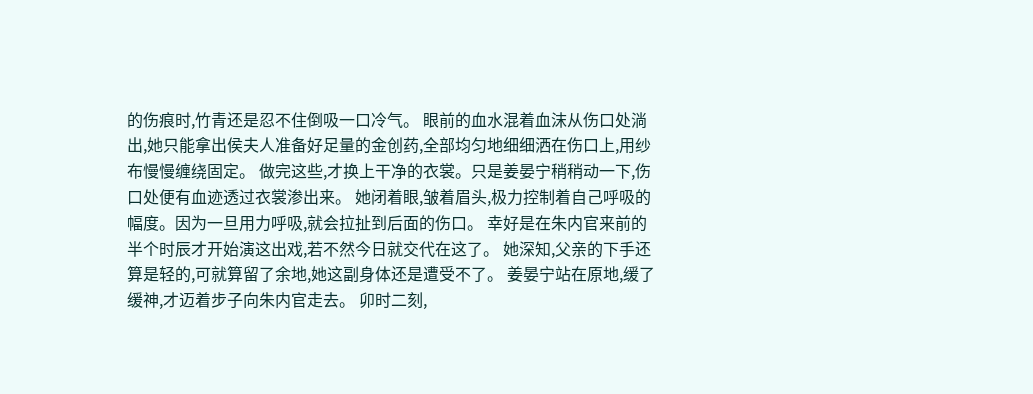的伤痕时,竹青还是忍不住倒吸一口冷气。 眼前的血水混着血沫从伤口处淌出,她只能拿出侯夫人准备好足量的金创药,全部均匀地细细洒在伤口上,用纱布慢慢缠绕固定。 做完这些,才换上干净的衣裳。只是姜晏宁稍稍动一下,伤口处便有血迹透过衣裳渗出来。 她闭着眼,皱着眉头,极力控制着自己呼吸的幅度。因为一旦用力呼吸,就会拉扯到后面的伤口。 幸好是在朱内官来前的半个时辰才开始演这出戏,若不然今日就交代在这了。 她深知,父亲的下手还算是轻的,可就算留了余地,她这副身体还是遭受不了。 姜晏宁站在原地,缓了缓神,才迈着步子向朱内官走去。 卯时二刻,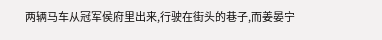两辆马车从冠军侯府里出来,行驶在街头的巷子,而姜晏宁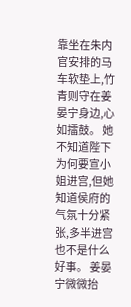靠坐在朱内官安排的马车软垫上,竹青则守在姜晏宁身边,心如擂鼓。 她不知道陛下为何要宣小姐进宫,但她知道侯府的气氛十分紧张,多半进宫也不是什么好事。 姜晏宁微微抬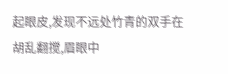起眼皮,发现不远处竹青的双手在胡乱翻搅,眉眼中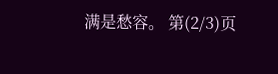满是愁容。 第(2/3)页